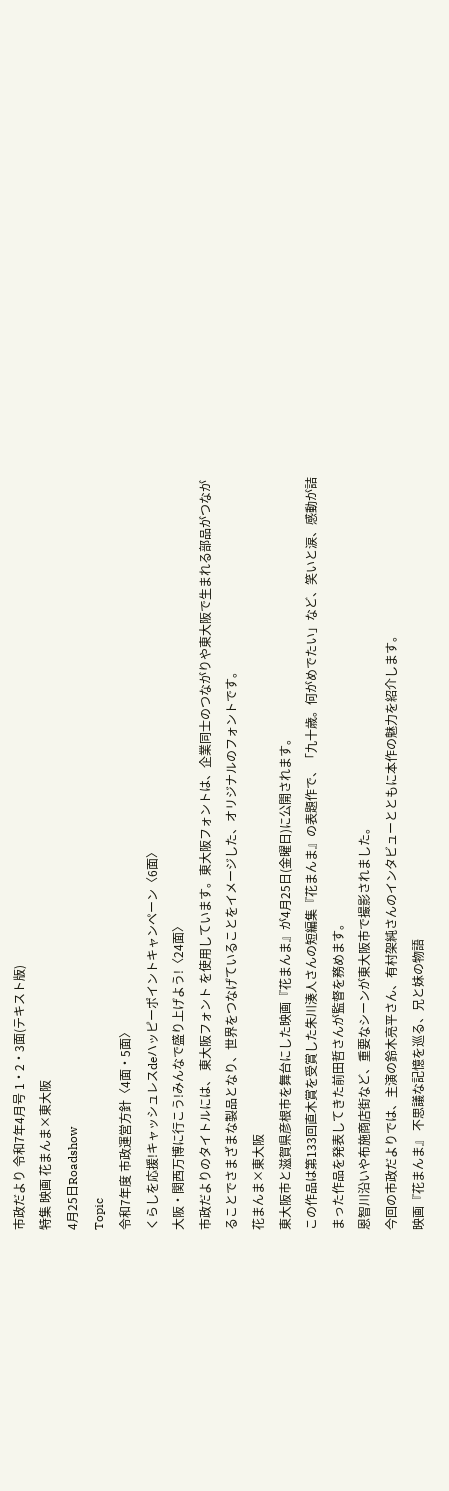市政だより 令和7年4月号 1・2・3面(テキスト版)
特集 映画 花まんま×東大阪
4月25日Roadshow
Topic
令和7年度 市政運営方針〈4面・5面〉
くらしを応援!キャッシュレスdeハッピーポイントキャンペーン〈6面〉
大阪・関西万博に行こう!みんなで盛り上げよう!〈24面〉
市政だよりのタイトルには、 東大阪フォント を使用しています。東大阪フォントは、企業同士のつながりや東大阪で生まれる部品がつながることでさまざまな製品となり、世界をつなげていることをイメージした、オリジナルのフォントです。
花まんま×東大阪
東大阪市と滋賀県彦根市を舞台にした映画『花まんま』が4月25日(金曜日)に公開されます。
この作品は第133回直木賞を受賞した朱川湊人さんの短編集『花まんま』の表題作で、「九十歳。何がめでたい」など、笑いと涙、感動が詰まった作品を発表してきた前田哲さんが監督を務めます。
恩智川沿いや布施商店街など、重要なシーンが東大阪市で撮影されました。
今回の市政だよりでは、主演の鈴木亮平さん、有村架純さんのインタビューとともに本作の魅力を紹介します。
映画『花まんま』 不思議な記憶を巡る、兄と妹の物語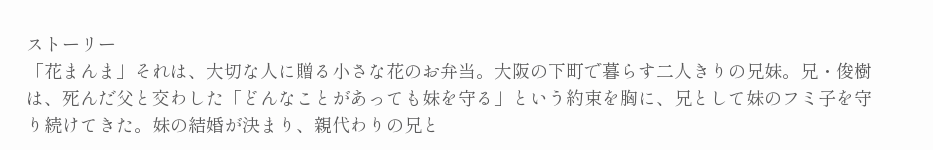ストーリー
「花まんま」それは、大切な人に贈る小さな花のお弁当。大阪の下町で暮らす二人きりの兄妹。兄・俊樹は、死んだ父と交わした「どんなことがあっても妹を守る」という約束を胸に、兄として妹のフミ子を守り続けてきた。妹の結婚が決まり、親代わりの兄と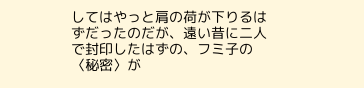してはやっと肩の荷が下りるはずだったのだが、遠い昔に二人で封印したはずの、フミ子の〈秘密〉が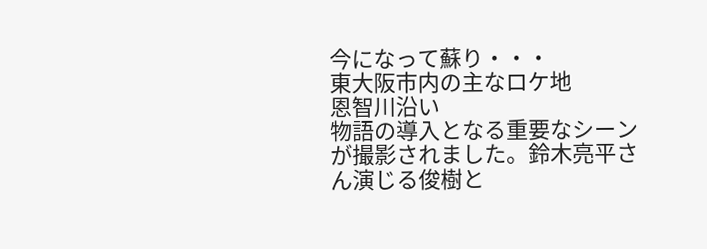今になって蘇り・・・
東大阪市内の主なロケ地
恩智川沿い
物語の導入となる重要なシーンが撮影されました。鈴木亮平さん演じる俊樹と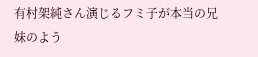有村架純さん演じるフミ子が本当の兄妹のよう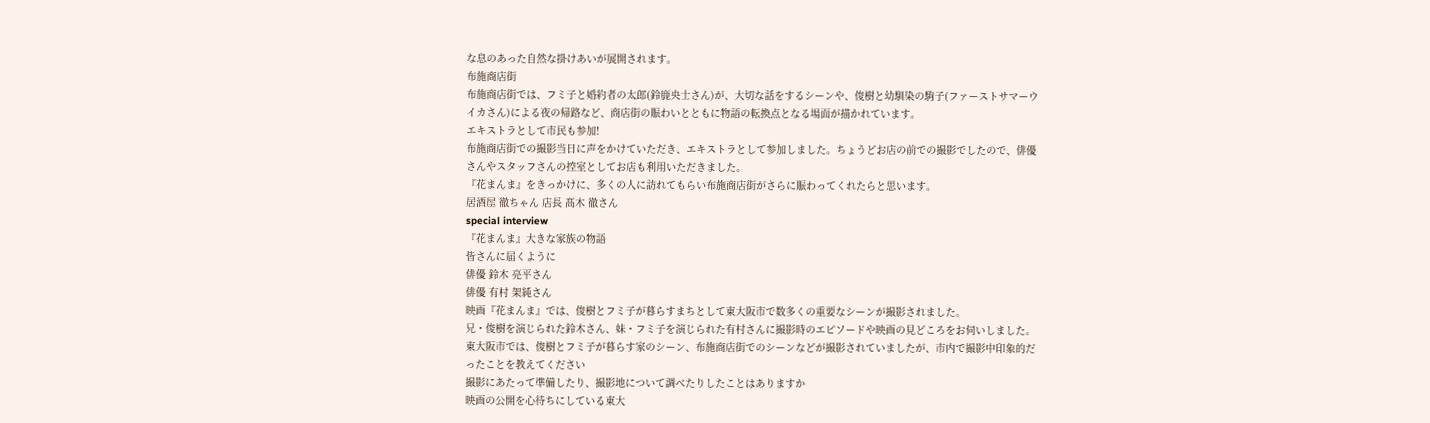な息のあった自然な掛けあいが展開されます。
布施商店街
布施商店街では、フミ子と婚約者の太郎(鈴鹿央士さん)が、大切な話をするシーンや、俊樹と幼馴染の駒子(ファーストサマーウイカさん)による夜の帰路など、商店街の賑わいとともに物語の転換点となる場面が描かれています。
エキストラとして市民も参加!
布施商店街での撮影当日に声をかけていただき、エキストラとして参加しました。ちょうどお店の前での撮影でしたので、俳優さんやスタッフさんの控室としてお店も利用いただきました。
『花まんま』をきっかけに、多くの人に訪れてもらい布施商店街がさらに賑わってくれたらと思います。
居酒屋 徹ちゃん 店長 髙木 徹さん
special interview
『花まんま』大きな家族の物語
皆さんに届くように
俳優 鈴木 亮平さん
俳優 有村 架純さん
映画『花まんま』では、俊樹とフミ子が暮らすまちとして東大阪市で数多くの重要なシーンが撮影されました。
兄・俊樹を演じられた鈴木さん、妹・フミ子を演じられた有村さんに撮影時のエピソードや映画の見どころをお伺いしました。
東大阪市では、俊樹とフミ子が暮らす家のシーン、布施商店街でのシーンなどが撮影されていましたが、市内で撮影中印象的だったことを教えてください
撮影にあたって準備したり、撮影地について調べたりしたことはありますか
映画の公開を心待ちにしている東大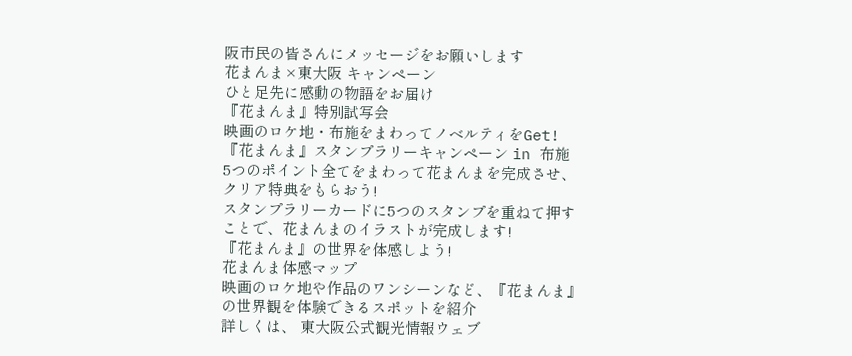阪市民の皆さんにメッセージをお願いします
花まんま×東大阪 キャンペーン
ひと足先に感動の物語をお届け
『花まんま』特別試写会
映画のロケ地・布施をまわってノベルティをGet!
『花まんま』スタンプラリーキャンペーン in 布施
5つのポイント全てをまわって花まんまを完成させ、クリア特典をもらおう!
スタンプラリーカードに5つのスタンプを重ねて押すことで、花まんまのイラストが完成します!
『花まんま』の世界を体感しよう!
花まんま体感マップ
映画のロケ地や作品のワンシーンなど、『花まんま』の世界観を体験できるスポットを紹介
詳しくは、 東大阪公式観光情報ウェブ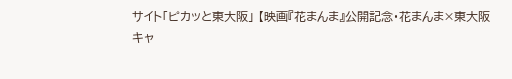サイト「ピカッと東大阪」 【映画『花まんま』公開記念・花まんま×東大阪キャ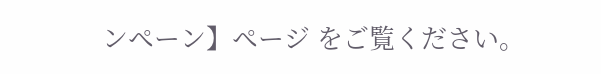ンペーン】ページ をご覧ください。